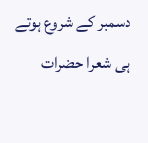دسمبر کے شروع ہوتے ہی شعرا حضرات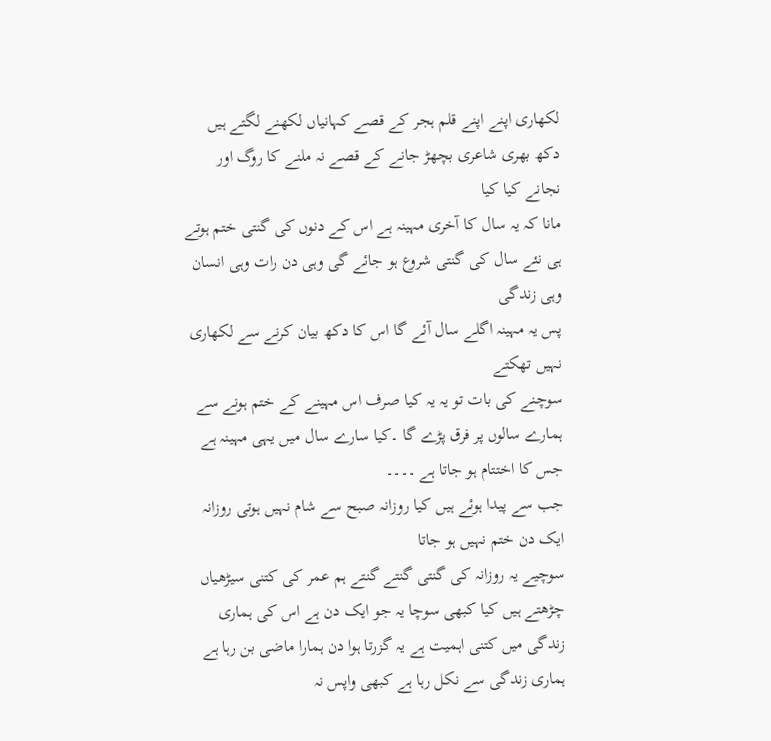لکھاری اپنے اپنے قلم ہجر کے قصے کہانیاں لکھنے لگتے ہیں دکھ بھری شاعری بچھڑ جانے کے قصے نہ ملنے کا روگ اور نجانے کیا کیا
مانا کہ یہ سال کا آخری مہینہ ہے اس کے دنوں کی گنتی ختم ہوتے ہی نئے سال کی گنتی شروع ہو جائے گی وہی دن رات وہی انسان وہی زندگی
پس یہ مہینہ اگلے سال آئے گا اس کا دکھ بیان کرنے سے لکھاری نہیں تھکتے
سوچنے کی بات تو یہ یہ کیا صرف اس مہینے کے ختم ہونے سے ہمارے سالوں پر فرق پڑے گا ۔کیا سارے سال میں یہی مہینہ ہے جس کا اختتام ہو جاتا ہے ۔۔۔۔
جب سے پیدا ہوئے ہیں کیا روزانہ صبح سے شام نہیں ہوتی روزانہ ایک دن ختم نہیں ہو جاتا
سوچیے یہ روزانہ کی گنتی گنتے گنتے ہم عمر کی کتنی سیڑھیاں چڑھتے ہیں کیا کبھی سوچا یہ جو ایک دن ہے اس کی ہماری زندگی میں کتنی اہمیت ہے یہ گزرتا ہوا دن ہمارا ماضی بن رہا ہے ہماری زندگی سے نکل رہا ہے کبھی واپس نہ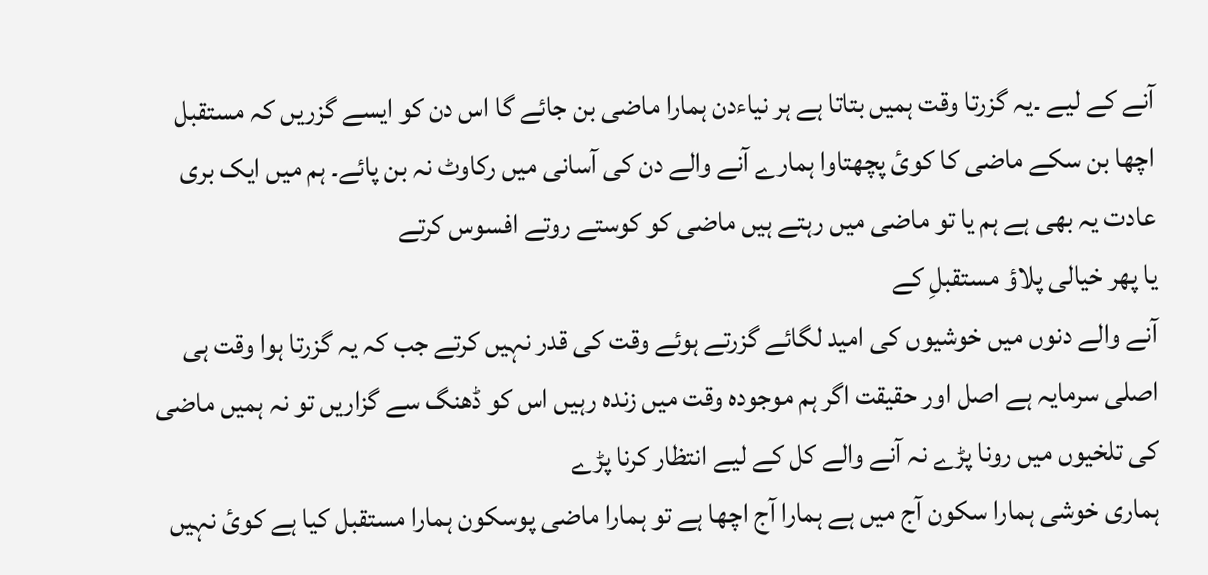آنے کے لیے ۔یہ گزرتا وقت ہمیں بتاتا ہے ہر نیاءدن ہمارا ماضی بن جائے گا اس دن کو ایسے گزریں کہ مستقبل اچھا بن سکے ماضی کا کوئ پچھتاوا ہمارے آنے والے دن کی آسانی میں رکاوٹ نہ بن پائے۔ ہم میں ایک بری عادت یہ بھی ہے ہم یا تو ماضی میں رہتے ہیں ماضی کو کوستے روتے افسوس کرتے
یا پھر خیالی پلاؤ مستقبلِ کے
آنے والے دنوں میں خوشیوں کی امید لگائے گزرتے ہوئے وقت کی قدر نہیں کرتے جب کہ یہ گزرتا ہوا وقت ہی اصلی سرمایہ ہے اصل اور حقیقت اگر ہم موجودہ وقت میں زندہ رہیں اس کو ڈھنگ سے گزاریں تو نہ ہمیں ماضی کی تلخیوں میں رونا پڑے نہ آنے والے کل کے لیے انتظار کرنا پڑے
ہماری خوشی ہمارا سکون آج میں ہے ہمارا آج اچھا ہے تو ہمارا ماضی پوسکون ہمارا مستقبل کیا ہے کوئ نہیں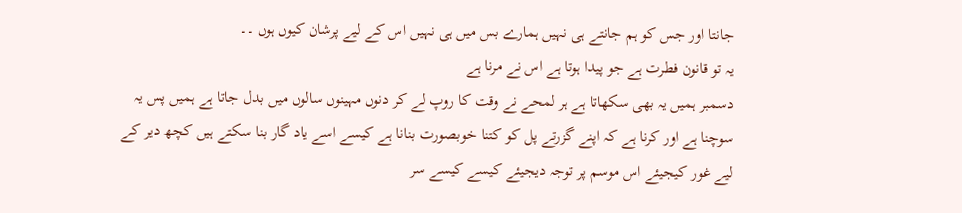جانتا اور جس کو ہم جانتے ہی نہیں ہمارے بس میں ہی نہیں اس کے لیے پرشان کیوں ہوں ۔۔
یہ تو قانون فطرت ہے جو پیدا ہوتا ہے اس نے مرنا ہے
دسمبر ہمیں یہ بھی سکھاتا ہے ہر لمحے نے وقت کا روپ لے کر دنوں مہینوں سالوں میں بدل جاتا ہے ہمیں پس یہ سوچنا ہے اور کرنا ہے کہ اپنے گزرتے پل کو کتنا خوبصورت بنانا ہے کیسے اسے یاد گار بنا سکتے ہیں کچھ دیر کے لیے غور کیجیئے اس موسم پر توجہ دیجیئے کیسے کیسے سر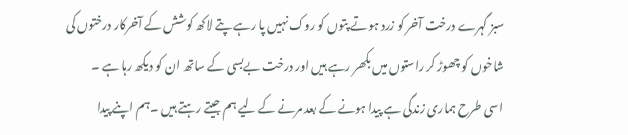سبز گہرے درخت آخر کو زرد ہوتے پتوں کو روک نہیں پا رہے پتے لاکھ کوشش کے آخرکار درختوں کی شاخوں کو چھوڑ کر راستوں میں بکھر رہے ہیں اور درخت بےبسی کے ساتھ ان کو دیکھ رہا ہے ۔
اسی طرح ہماری زندگی ہے پیدا ہونے کے بعد مرنے کے لیے ہم جیتے رہتے ہیں ۔ہم اپنے پیدا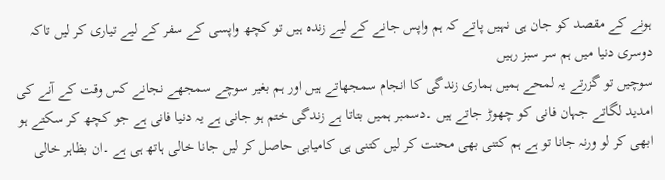ہونے کے مقصد کو جان ہی نہیں پاتے کہ ہم واپس جانے کے لیے زندہ ہیں تو کچھ واپسی کے سفر کے لیے تیاری کر لیں تاکہ دوسری دنیا میں ہم سر سبز رہیں
سوچیں تو گزرتے یہ لمحے ہمیں ہماری زندگی کا انجام سمجھاتے ہیں اور ہم بغیر سوچے سمجھے نجانے کس وقت کے آنے کی امدید لگاتے جہان فانی کو چھوڑ جاتے ہیں ۔دسمبر ہمیں بتاتا ہے زندگی ختم ہو جانی ہے یہ دنیا فانی ہے جو کچھ کر سکتے ہو ابھی کر لو ورنہ جانا تو ہے ہم کتنی بھی محنت کر لیں کتنی ہی کامیابی حاصل کر لیں جانا خالی ہاتھ ہی ہے ۔ان بظاہر خالی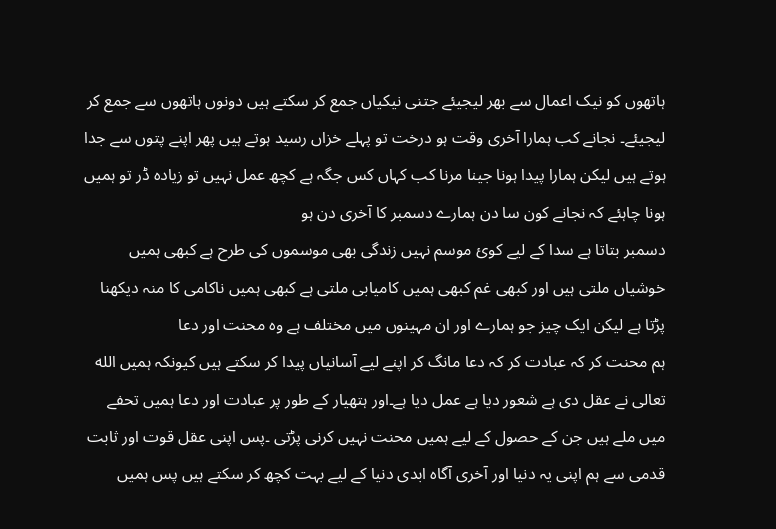ہاتھوں کو نیک اعمال سے بھر لیجیئے جتنی نیکیاں جمع کر سکتے ہیں دونوں ہاتھوں سے جمع کر لیجیئے۔ نجانے کب ہمارا آخری وقت ہو درخت تو پہلے خزاں رسید ہوتے ہیں پھر اپنے پتوں سے جدا ہوتے ہیں لیکن ہمارا پیدا ہونا جینا مرنا کب کہاں کس جگہ ہے کچھ عمل نہیں تو زیادہ ڈر تو ہمیں ہونا چاہئے کہ نجانے کون سا دن ہمارے دسمبر کا آخری دن ہو
دسمبر بتاتا ہے سدا کے لیے کوئ موسم نہیں زندگی بھی موسموں کی طرح ہے کبھی ہمیں خوشیاں ملتی ہیں اور کبھی غم کبھی ہمیں کامیابی ملتی ہے کبھی ہمیں ناکامی کا منہ دیکھنا پڑتا ہے لیکن ایک چیز جو ہمارے اور ان مہینوں میں مختلف ہے وہ محنت اور دعا
ہم محنت کر کہ عبادت کر کہ دعا مانگ کر اپنے لیے آسانیاں پیدا کر سکتے ہیں کیونکہ ہمیں الله تعالی نے عقل دی ہے شعور دیا ہے عمل دیا ہے۔اور ہتھیار کے طور پر عبادت اور دعا ہمیں تحفے میں ملے ہیں جن کے حصول کے لیے ہمیں محنت نہیں کرنی پڑتی ۔پس اپنی عقل قوت اور ثابت قدمی سے ہم اپنی یہ دنیا اور آخری آگاہ ابدی دنیا کے لیے بہت کچھ کر سکتے ہیں پس ہمیں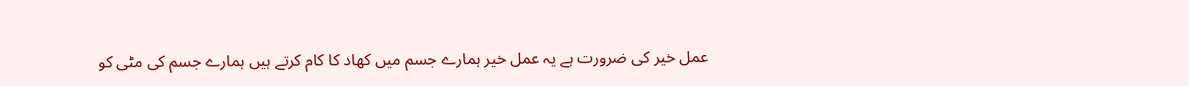عمل خیر کی ضرورت ہے یہ عمل خیر ہمارے جسم میں کھاد کا کام کرتے ہیں ہمارے جسم کی مٹی کو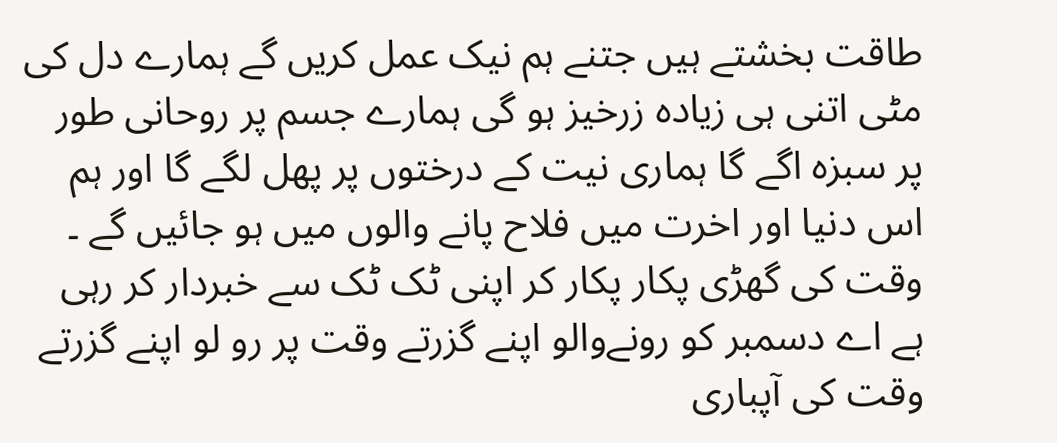طاقت بخشتے ہیں جتنے ہم نیک عمل کریں گے ہمارے دل کی مٹی اتنی ہی زیادہ زرخیز ہو گی ہمارے جسم پر روحانی طور پر سبزہ اگے گا ہماری نیت کے درختوں پر پھل لگے گا اور ہم اس دنیا اور اخرت میں فلاح پانے والوں میں ہو جائیں گے ۔ وقت کی گھڑی پکار پکار کر اپنی ٹک ٹک سے خبردار کر رہی ہے اے دسمبر کو رونےوالو اپنے گزرتے وقت پر رو لو اپنے گزرتے وقت کی آپباری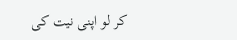کر لو اپنی نیت کی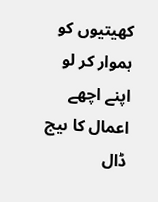کھیتیوں کو ہموار کر لو اپنے اچھے اعمال کا ںیج ڈال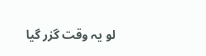لو یہ وقت گزر گیا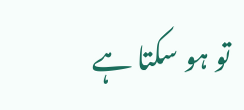تو ہو سکتا ہے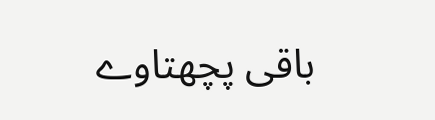باقی پچھتاوے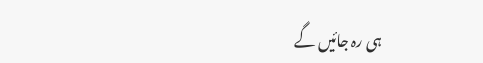ہی رہ جائیں گے